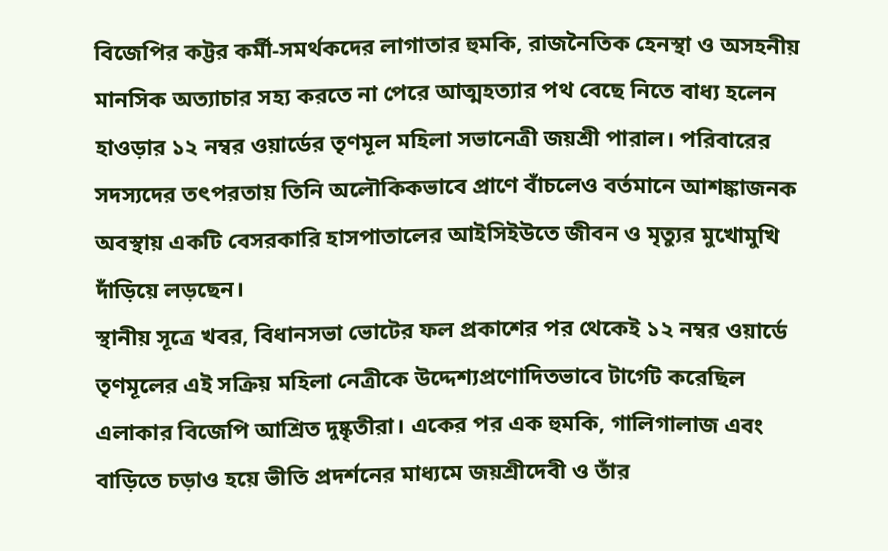বিজেপির কট্টর কর্মী-সমর্থকদের লাগাতার হুমকি, রাজনৈতিক হেনস্থা ও অসহনীয় মানসিক অত্যাচার সহ্য করতে না পেরে আত্মহত্যার পথ বেছে নিতে বাধ্য হলেন হাওড়ার ১২ নম্বর ওয়ার্ডের তৃণমূল মহিলা সভানেত্রী জয়শ্রী পারাল। পরিবারের সদস্যদের তৎপরতায় তিনি অলৌকিকভাবে প্রাণে বাঁচলেও বর্তমানে আশঙ্কাজনক অবস্থায় একটি বেসরকারি হাসপাতালের আইসিইউতে জীবন ও মৃত্যুর মুখোমুখি দাঁড়িয়ে লড়ছেন।
স্থানীয় সূত্রে খবর, বিধানসভা ভোটের ফল প্রকাশের পর থেকেই ১২ নম্বর ওয়ার্ডে তৃণমূলের এই সক্রিয় মহিলা নেত্রীকে উদ্দেশ্যপ্রণোদিতভাবে টার্গেট করেছিল এলাকার বিজেপি আশ্রিত দুষ্কৃতীরা। একের পর এক হুমকি, গালিগালাজ এবং বাড়িতে চড়াও হয়ে ভীতি প্রদর্শনের মাধ্যমে জয়শ্রীদেবী ও তাঁর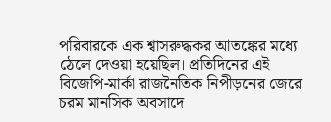পরিবারকে এক শ্বাসরুদ্ধকর আতঙ্কের মধ্যে ঠেলে দেওয়া হয়েছিল। প্রতিদিনের এই বিজেপি-মার্কা রাজনৈতিক নিপীড়নের জেরে চরম মানসিক অবসাদে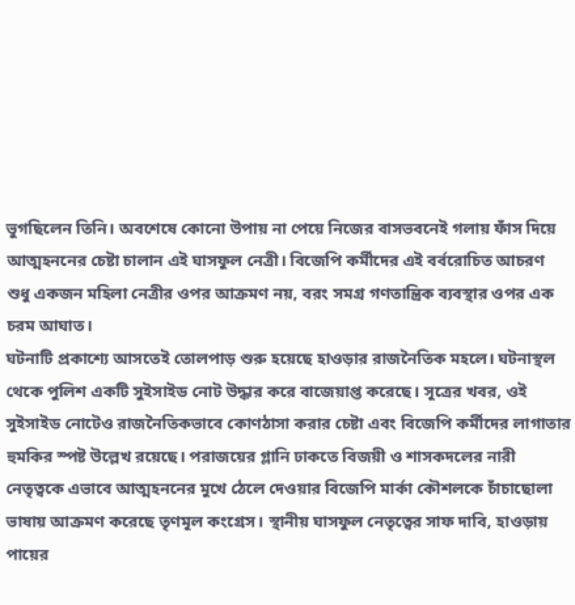ভুগছিলেন তিনি। অবশেষে কোনো উপায় না পেয়ে নিজের বাসভবনেই গলায় ফাঁস দিয়ে আত্মহননের চেষ্টা চালান এই ঘাসফুল নেত্রী। বিজেপি কর্মীদের এই বর্বরোচিত আচরণ শুধু একজন মহিলা নেত্রীর ওপর আক্রমণ নয়, বরং সমগ্র গণতান্ত্রিক ব্যবস্থার ওপর এক চরম আঘাত।
ঘটনাটি প্রকাশ্যে আসতেই তোলপাড় শুরু হয়েছে হাওড়ার রাজনৈতিক মহলে। ঘটনাস্থল থেকে পুলিশ একটি সুইসাইড নোট উদ্ধার করে বাজেয়াপ্ত করেছে। সূত্রের খবর, ওই সুইসাইড নোটেও রাজনৈতিকভাবে কোণঠাসা করার চেষ্টা এবং বিজেপি কর্মীদের লাগাতার হুমকির স্পষ্ট উল্লেখ রয়েছে। পরাজয়ের গ্লানি ঢাকতে বিজয়ী ও শাসকদলের নারী নেতৃত্বকে এভাবে আত্মহননের মুখে ঠেলে দেওয়ার বিজেপি মার্কা কৌশলকে চাঁচাছোলা ভাষায় আক্রমণ করেছে তৃণমূল কংগ্রেস। স্থানীয় ঘাসফুল নেতৃত্বের সাফ দাবি, হাওড়ায় পায়ের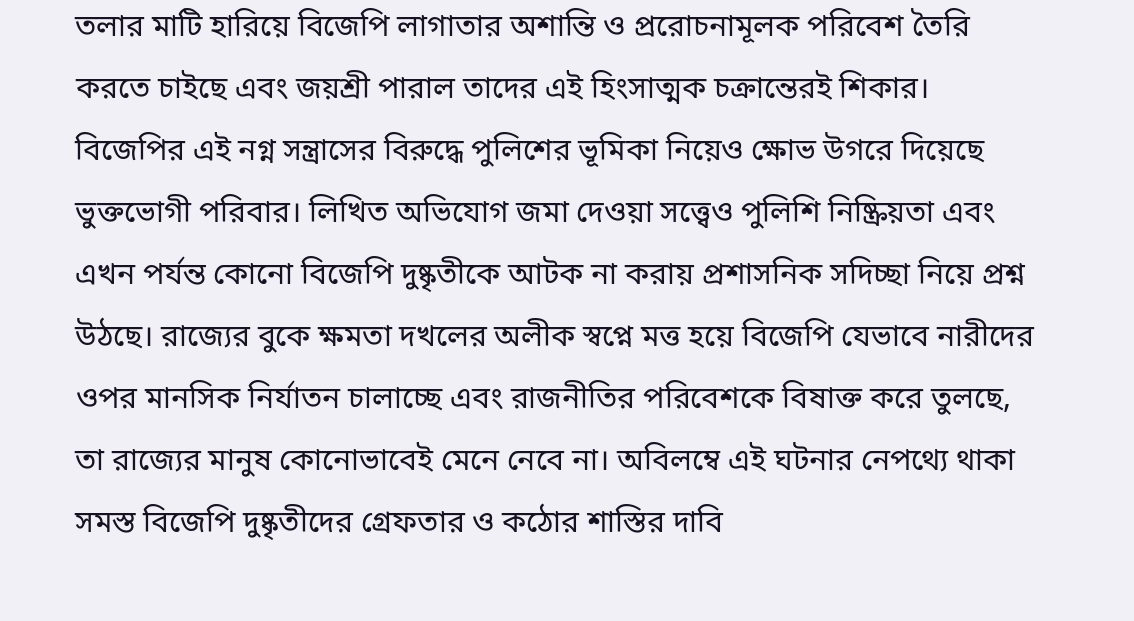তলার মাটি হারিয়ে বিজেপি লাগাতার অশান্তি ও প্ররোচনামূলক পরিবেশ তৈরি করতে চাইছে এবং জয়শ্রী পারাল তাদের এই হিংসাত্মক চক্রান্তেরই শিকার।
বিজেপির এই নগ্ন সন্ত্রাসের বিরুদ্ধে পুলিশের ভূমিকা নিয়েও ক্ষোভ উগরে দিয়েছে ভুক্তভোগী পরিবার। লিখিত অভিযোগ জমা দেওয়া সত্ত্বেও পুলিশি নিষ্ক্রিয়তা এবং এখন পর্যন্ত কোনো বিজেপি দুষ্কৃতীকে আটক না করায় প্রশাসনিক সদিচ্ছা নিয়ে প্রশ্ন উঠছে। রাজ্যের বুকে ক্ষমতা দখলের অলীক স্বপ্নে মত্ত হয়ে বিজেপি যেভাবে নারীদের ওপর মানসিক নির্যাতন চালাচ্ছে এবং রাজনীতির পরিবেশকে বিষাক্ত করে তুলছে, তা রাজ্যের মানুষ কোনোভাবেই মেনে নেবে না। অবিলম্বে এই ঘটনার নেপথ্যে থাকা সমস্ত বিজেপি দুষ্কৃতীদের গ্রেফতার ও কঠোর শাস্তির দাবি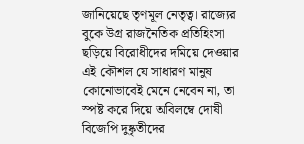জানিয়েছে তৃণমূল নেতৃত্ব। রাজ্যের বুকে উগ্র রাজনৈতিক প্রতিহিংসা ছড়িয়ে বিরোধীদের দমিয়ে দেওয়ার এই কৌশল যে সাধারণ মানুষ কোনোভাবেই মেনে নেবেন না, তা স্পষ্ট করে দিয়ে অবিলম্বে দোষী বিজেপি দুষ্কৃতীদের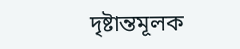দৃষ্টান্তমূলক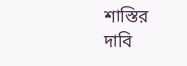শাস্তির দাবি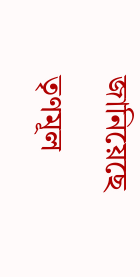জানিয়েছে তৃণমূল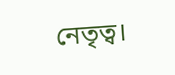নেতৃত্ব।